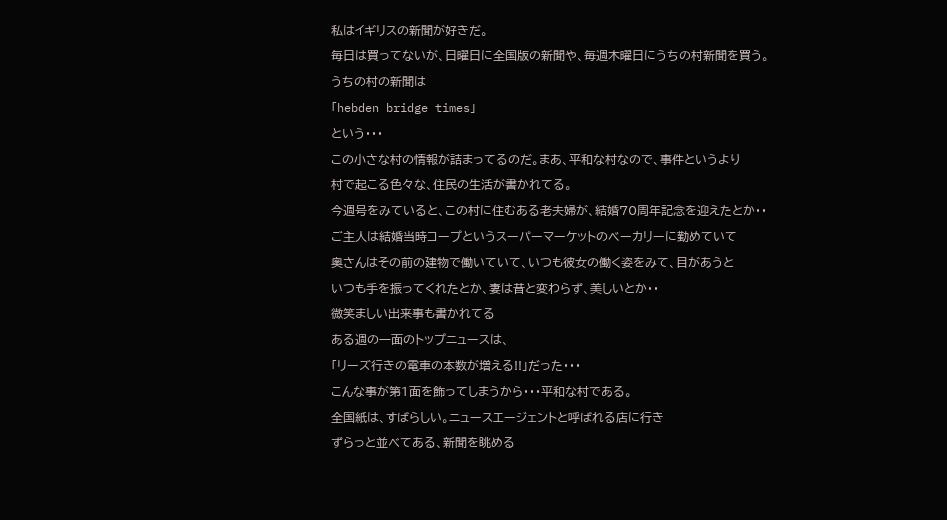私はイギリスの新聞が好きだ。
毎日は買ってないが、日曜日に全国版の新聞や、毎週木曜日にうちの村新聞を買う。
うちの村の新聞は
「hebden bridge times」
という・・・
この小さな村の情報が詰まってるのだ。まあ、平和な村なので、事件というより
村で起こる色々な、住民の生活が書かれてる。
今週号をみていると、この村に住むある老夫婦が、結婚70周年記念を迎えたとか・・
ご主人は結婚当時コープというスーパーマーケットのベーカリーに勤めていて
奥さんはその前の建物で働いていて、いつも彼女の働く姿をみて、目があうと
いつも手を振ってくれたとか、妻は昔と変わらず、美しいとか・・
微笑ましい出来事も書かれてる
ある週の一面のトップニュースは、
「リーズ行きの電車の本数が増える!!」だった・・・
こんな事が第1面を飾ってしまうから・・・平和な村である。
全国紙は、すばらしい。ニュースエージェントと呼ばれる店に行き
ずらっと並べてある、新聞を眺める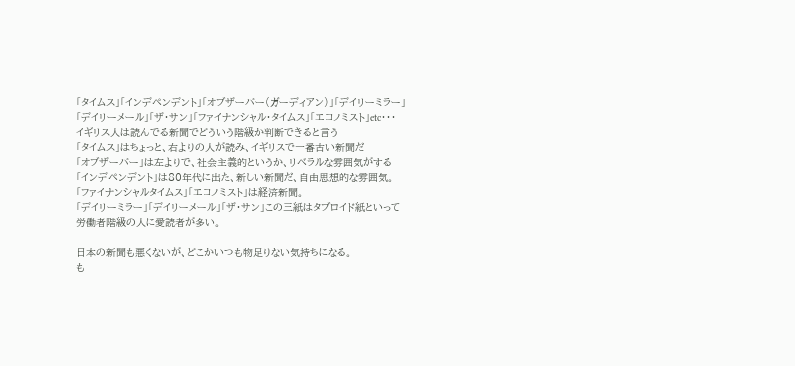「タイムス」「インデペンデント」「オブザーバー(ガーディアン)」「デイリーミラー」
「デイリーメール」「ザ・サン」「ファイナンシャル・タイムス」「エコノミスト」etc・・・
イギリス人は読んでる新聞でどういう階級か判断できると言う
「タイムス」はちょっと、右よりの人が読み、イギリスで一番古い新聞だ
「オブザーバー」は左よりで、社会主義的というか、リベラルな雰囲気がする
「インデペンデント」は80年代に出た、新しい新聞だ、自由思想的な雰囲気。
「ファイナンシャルタイムス」「エコノミスト」は経済新聞。
「デイリーミラー」「デイリーメール」「ザ・サン」この三紙はタブロイド紙といって
労働者階級の人に愛読者が多い。

日本の新聞も悪くないが、どこかいつも物足りない気持ちになる。
も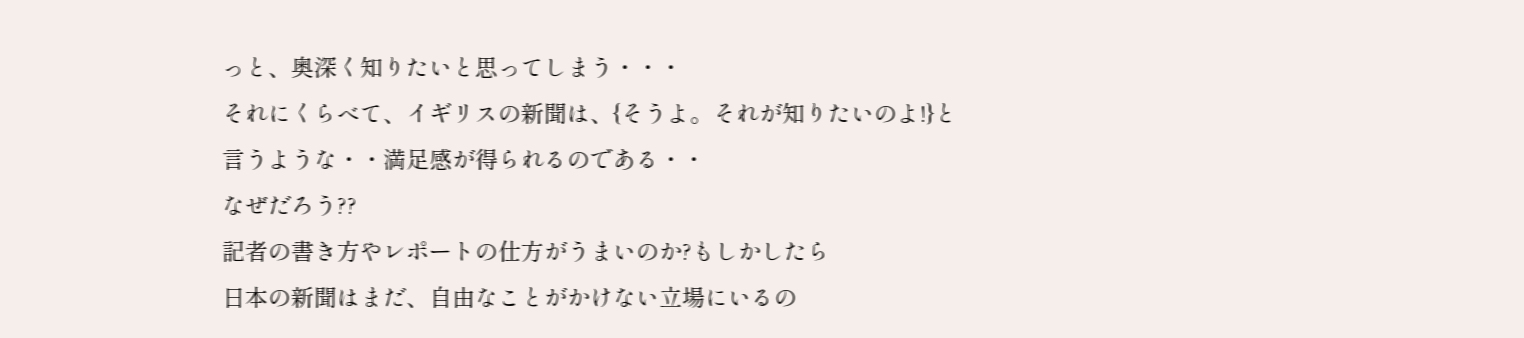っと、奥深く知りたいと思ってしまう・・・
それにくらべて、イギリスの新聞は、{そうよ。それが知りたいのよ!}と
言うような・・満足感が得られるのである・・
なぜだろう??
記者の書き方やレポートの仕方がうまいのか?もしかしたら
日本の新聞はまだ、自由なことがかけない立場にいるの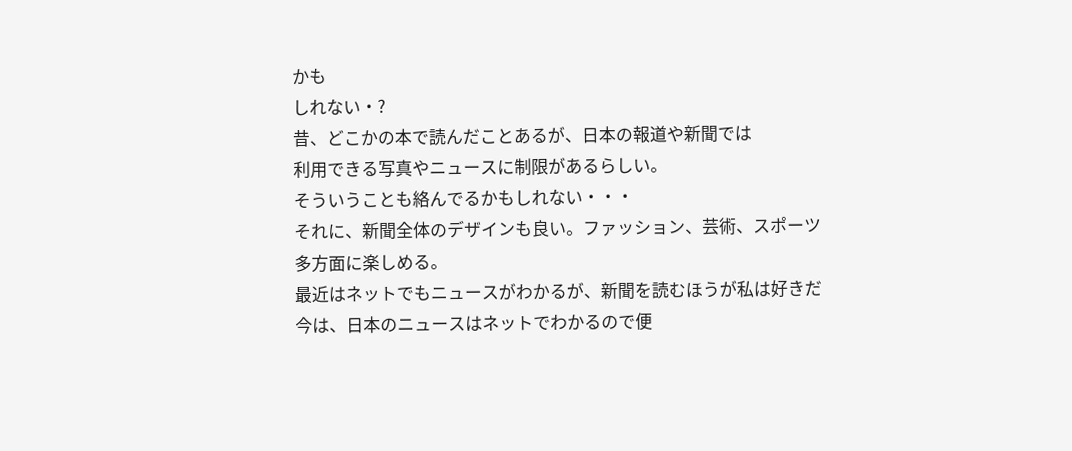かも
しれない・?
昔、どこかの本で読んだことあるが、日本の報道や新聞では
利用できる写真やニュースに制限があるらしい。
そういうことも絡んでるかもしれない・・・
それに、新聞全体のデザインも良い。ファッション、芸術、スポーツ
多方面に楽しめる。
最近はネットでもニュースがわかるが、新聞を読むほうが私は好きだ
今は、日本のニュースはネットでわかるので便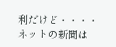利だけど・・・・
ネットの新聞は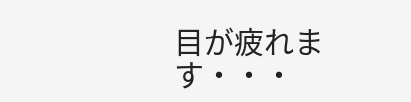目が疲れます・・・